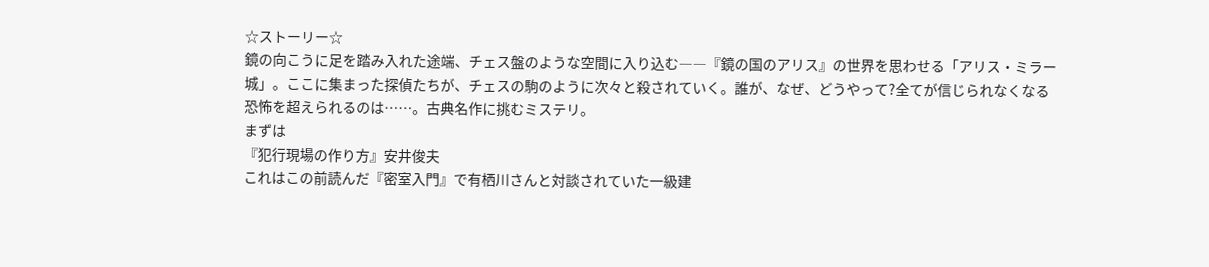☆ストーリー☆
鏡の向こうに足を踏み入れた途端、チェス盤のような空間に入り込む――『鏡の国のアリス』の世界を思わせる「アリス・ミラー城」。ここに集まった探偵たちが、チェスの駒のように次々と殺されていく。誰が、なぜ、どうやって?全てが信じられなくなる恐怖を超えられるのは……。古典名作に挑むミステリ。
まずは
『犯行現場の作り方』安井俊夫
これはこの前読んだ『密室入門』で有栖川さんと対談されていた一級建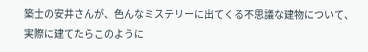築士の安井さんが、色んなミステリーに出てくる不思議な建物について、実際に建てたらこのように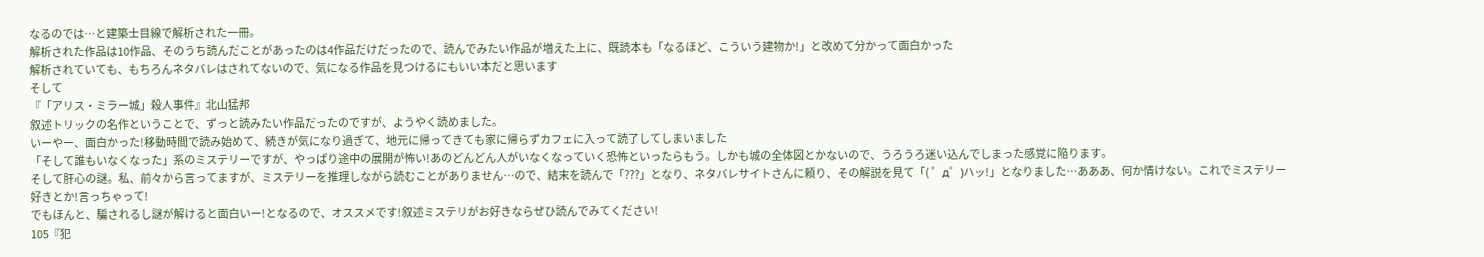なるのでは…と建築士目線で解析された一冊。
解析された作品は10作品、そのうち読んだことがあったのは4作品だけだったので、読んでみたい作品が増えた上に、既読本も「なるほど、こういう建物か!」と改めて分かって面白かった
解析されていても、もちろんネタバレはされてないので、気になる作品を見つけるにもいい本だと思います
そして
『「アリス・ミラー城」殺人事件』北山猛邦
叙述トリックの名作ということで、ずっと読みたい作品だったのですが、ようやく読めました。
いーやー、面白かった!移動時間で読み始めて、続きが気になり過ぎて、地元に帰ってきても家に帰らずカフェに入って読了してしまいました
「そして誰もいなくなった」系のミステリーですが、やっぱり途中の展開が怖い!あのどんどん人がいなくなっていく恐怖といったらもう。しかも城の全体図とかないので、うろうろ迷い込んでしまった感覚に陥ります。
そして肝心の謎。私、前々から言ってますが、ミステリーを推理しながら読むことがありません…ので、結末を読んで「???」となり、ネタバレサイトさんに頼り、その解説を見て「( ゜д゜)ハッ!」となりました…あああ、何か情けない。これでミステリー好きとか!言っちゃって!
でもほんと、騙されるし謎が解けると面白いー!となるので、オススメです!叙述ミステリがお好きならぜひ読んでみてください!
105『犯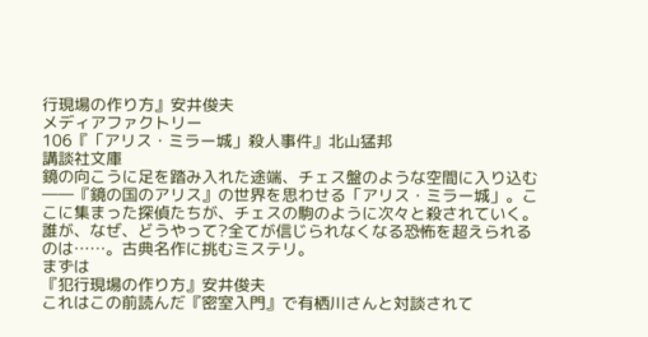行現場の作り方』安井俊夫
メディアファクトリー
106『「アリス・ミラー城」殺人事件』北山猛邦
講談社文庫
鏡の向こうに足を踏み入れた途端、チェス盤のような空間に入り込む――『鏡の国のアリス』の世界を思わせる「アリス・ミラー城」。ここに集まった探偵たちが、チェスの駒のように次々と殺されていく。誰が、なぜ、どうやって?全てが信じられなくなる恐怖を超えられるのは……。古典名作に挑むミステリ。
まずは
『犯行現場の作り方』安井俊夫
これはこの前読んだ『密室入門』で有栖川さんと対談されて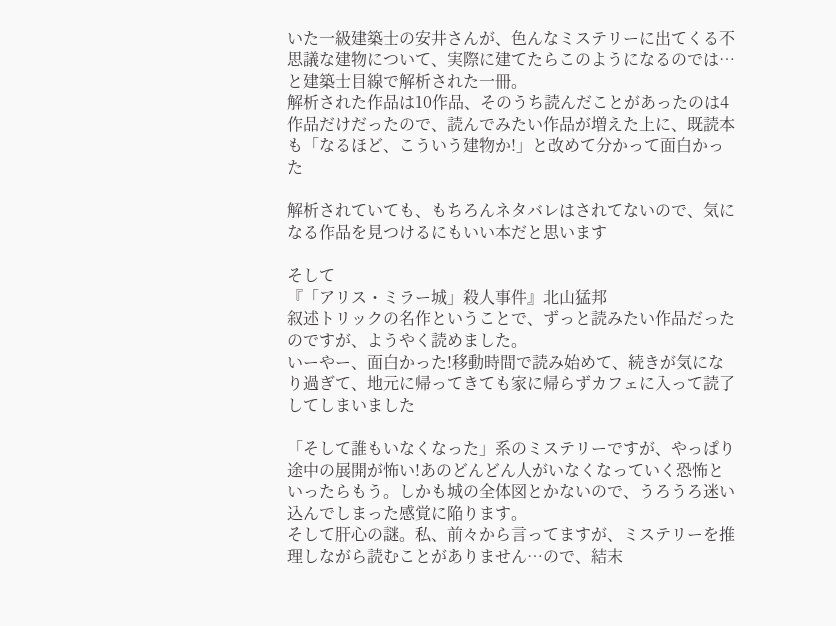いた一級建築士の安井さんが、色んなミステリーに出てくる不思議な建物について、実際に建てたらこのようになるのでは…と建築士目線で解析された一冊。
解析された作品は10作品、そのうち読んだことがあったのは4作品だけだったので、読んでみたい作品が増えた上に、既読本も「なるほど、こういう建物か!」と改めて分かって面白かった

解析されていても、もちろんネタバレはされてないので、気になる作品を見つけるにもいい本だと思います

そして
『「アリス・ミラー城」殺人事件』北山猛邦
叙述トリックの名作ということで、ずっと読みたい作品だったのですが、ようやく読めました。
いーやー、面白かった!移動時間で読み始めて、続きが気になり過ぎて、地元に帰ってきても家に帰らずカフェに入って読了してしまいました

「そして誰もいなくなった」系のミステリーですが、やっぱり途中の展開が怖い!あのどんどん人がいなくなっていく恐怖といったらもう。しかも城の全体図とかないので、うろうろ迷い込んでしまった感覚に陥ります。
そして肝心の謎。私、前々から言ってますが、ミステリーを推理しながら読むことがありません…ので、結末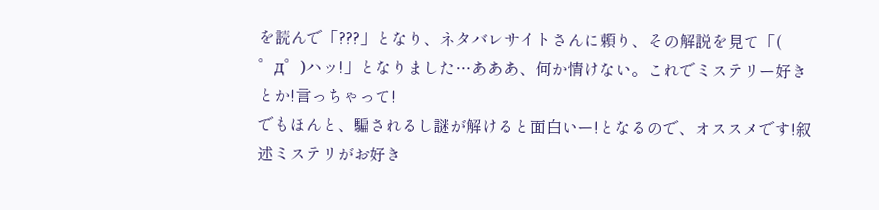を読んで「???」となり、ネタバレサイトさんに頼り、その解説を見て「( ゜д゜)ハッ!」となりました…あああ、何か情けない。これでミステリー好きとか!言っちゃって!
でもほんと、騙されるし謎が解けると面白いー!となるので、オススメです!叙述ミステリがお好き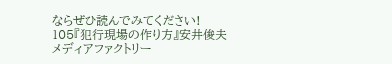ならぜひ読んでみてください!
105『犯行現場の作り方』安井俊夫
メディアファクトリー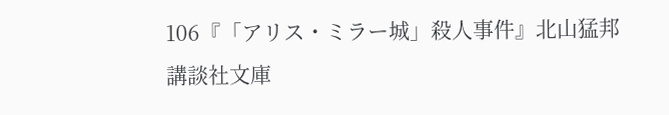106『「アリス・ミラー城」殺人事件』北山猛邦
講談社文庫